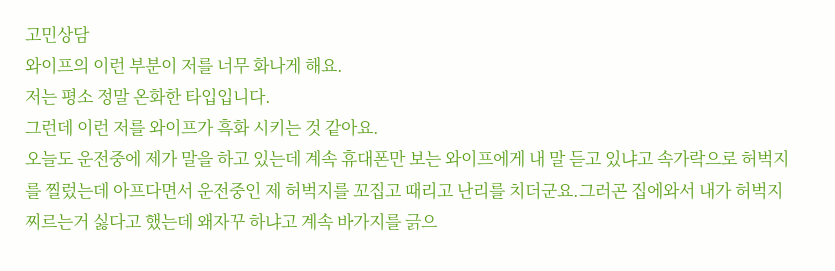고민상담
와이프의 이런 부분이 저를 너무 화나게 해요.
저는 평소 정말 온화한 타입입니다.
그런데 이런 저를 와이프가 흑화 시키는 것 같아요.
오늘도 운전중에 제가 말을 하고 있는데 계속 휴대폰만 보는 와이프에게 내 말 듣고 있냐고 속가락으로 허벅지를 찔렀는데 아프다면서 운전중인 제 허벅지를 꼬집고 때리고 난리를 치더군요.그러곤 집에와서 내가 허벅지 찌르는거 싫다고 했는데 왜자꾸 하냐고 계속 바가지를 긁으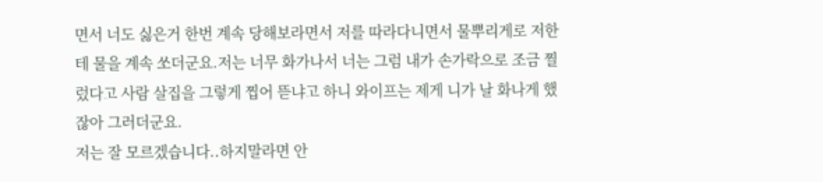면서 너도 싫은거 한번 계속 당해보라면서 저를 따라다니면서 물뿌리게로 저한테 물을 계속 쏘더군요.저는 너무 화가나서 너는 그럼 내가 손가락으로 조금 찔렀다고 사람 살집을 그렇게 찝어 뜯냐고 하니 와이프는 제게 니가 날 화나게 했잖아 그러더군요.
저는 잘 모르겠습니다..하지말라면 안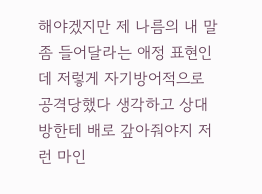해야겠지만 제 나름의 내 말 좀 들어달라는 애정 표현인데 저렇게 자기방어적으로 공격당했다 생각하고 상대방한테 배로 갚아줘야지 저런 마인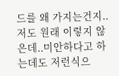드를 왜 가지는건지..저도 원래 이렇지 않은데..미안하다고 하는데도 저런식으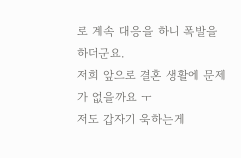로 계속 대응을 하니 폭발을 하더군요.
저희 앞으로 결혼 생활에 문제가 없을까요 ㅜ
저도 갑자기 욱하는게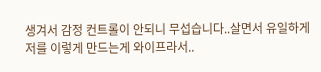생겨서 감정 컨트롤이 안되니 무섭습니다..살면서 유일하게 저를 이렇게 만드는게 와이프라서..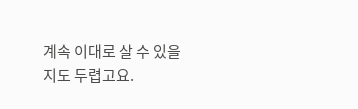계속 이대로 살 수 있을지도 두렵고요.